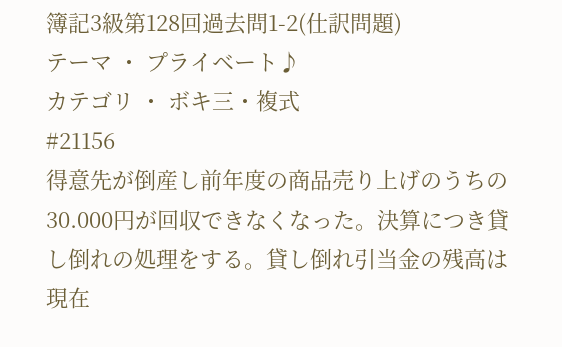簿記3級第128回過去問1-2(仕訳問題)
テーマ ・ プライベート♪
カテゴリ ・ ボキ三・複式
#21156
得意先が倒産し前年度の商品売り上げのうちの30.000円が回収できなくなった。決算につき貸し倒れの処理をする。貸し倒れ引当金の残高は現在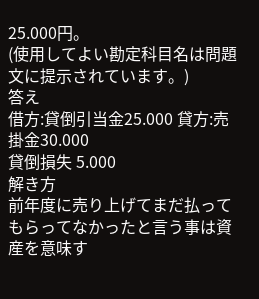25.000円。
(使用してよい勘定科目名は問題文に提示されています。)
答え
借方:貸倒引当金25.000 貸方:売掛金30.000
貸倒損失 5.000
解き方
前年度に売り上げてまだ払ってもらってなかったと言う事は資産を意味す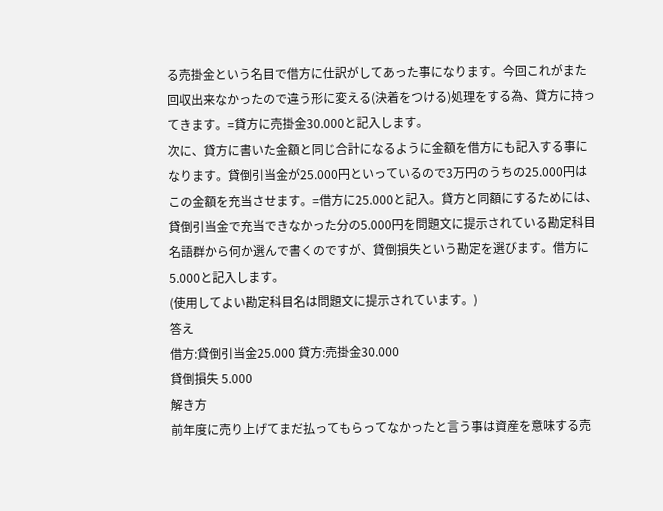る売掛金という名目で借方に仕訳がしてあった事になります。今回これがまた回収出来なかったので違う形に変える(決着をつける)処理をする為、貸方に持ってきます。=貸方に売掛金30.000と記入します。
次に、貸方に書いた金額と同じ合計になるように金額を借方にも記入する事になります。貸倒引当金が25.000円といっているので3万円のうちの25.000円はこの金額を充当させます。=借方に25.000と記入。貸方と同額にするためには、貸倒引当金で充当できなかった分の5.000円を問題文に提示されている勘定科目名語群から何か選んで書くのですが、貸倒損失という勘定を選びます。借方に5.000と記入します。
(使用してよい勘定科目名は問題文に提示されています。)
答え
借方:貸倒引当金25.000 貸方:売掛金30.000
貸倒損失 5.000
解き方
前年度に売り上げてまだ払ってもらってなかったと言う事は資産を意味する売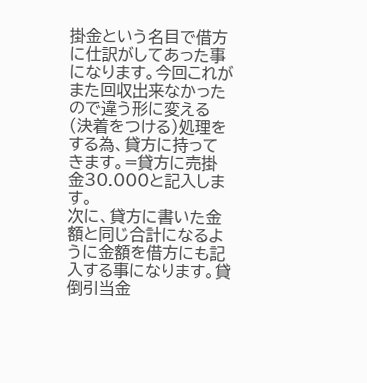掛金という名目で借方に仕訳がしてあった事になります。今回これがまた回収出来なかったので違う形に変える(決着をつける)処理をする為、貸方に持ってきます。=貸方に売掛金30.000と記入します。
次に、貸方に書いた金額と同じ合計になるように金額を借方にも記入する事になります。貸倒引当金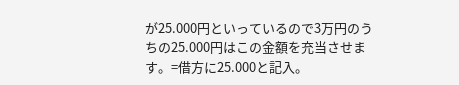が25.000円といっているので3万円のうちの25.000円はこの金額を充当させます。=借方に25.000と記入。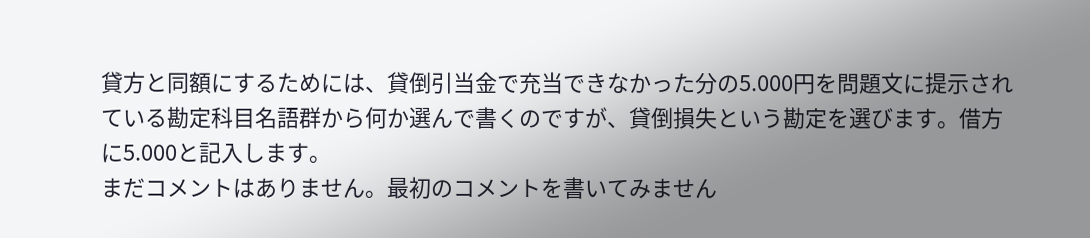貸方と同額にするためには、貸倒引当金で充当できなかった分の5.000円を問題文に提示されている勘定科目名語群から何か選んで書くのですが、貸倒損失という勘定を選びます。借方に5.000と記入します。
まだコメントはありません。最初のコメントを書いてみません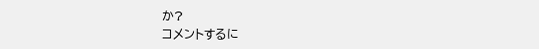か?
コメントするに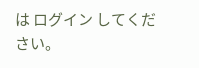は ログイン してください。